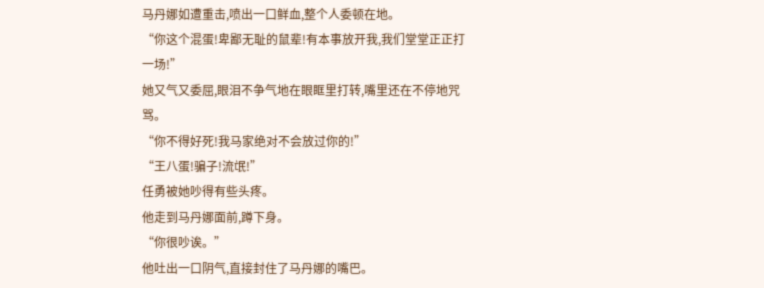马丹娜如遭重击,喷出一口鲜血,整个人委顿在地。
“你这个混蛋!卑鄙无耻的鼠辈!有本事放开我,我们堂堂正正打一场!”
她又气又委屈,眼泪不争气地在眼眶里打转,嘴里还在不停地咒骂。
“你不得好死!我马家绝对不会放过你的!”
“王八蛋!骗子!流氓!”
任勇被她吵得有些头疼。
他走到马丹娜面前,蹲下身。
“你很吵诶。”
他吐出一口阴气,直接封住了马丹娜的嘴巴。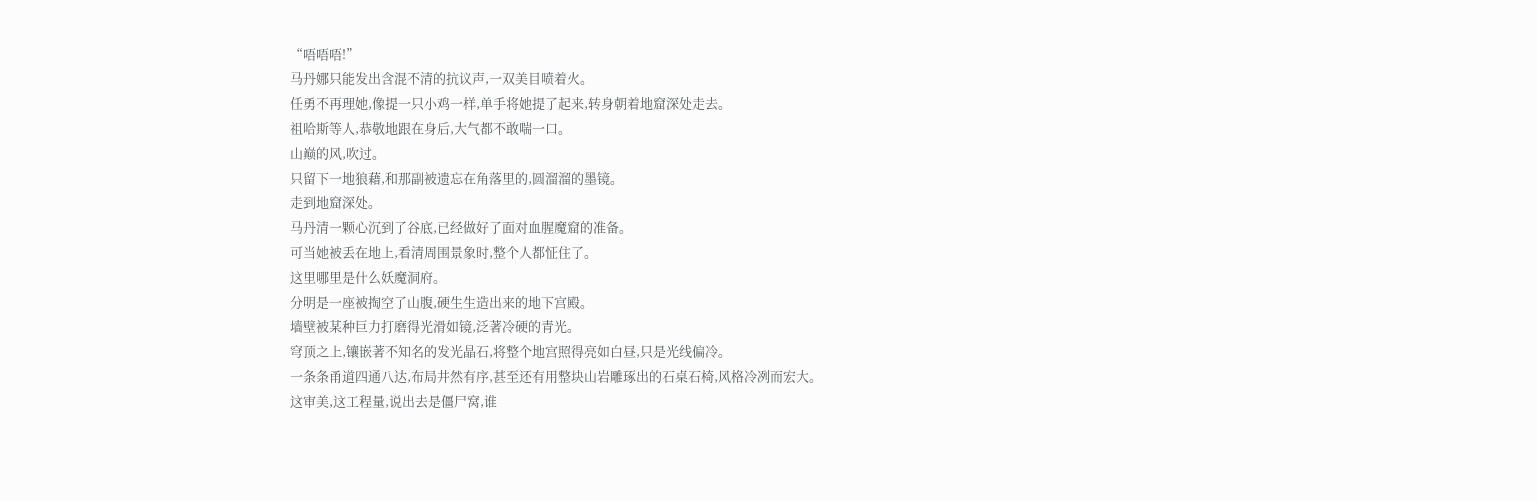“唔唔唔!”
马丹娜只能发出含混不清的抗议声,一双美目喷着火。
任勇不再理她,像提一只小鸡一样,单手将她提了起来,转身朝着地窟深处走去。
祖哈斯等人,恭敬地跟在身后,大气都不敢喘一口。
山巅的风,吹过。
只留下一地狼藉,和那副被遗忘在角落里的,圆溜溜的墨镜。
走到地窟深处。
马丹清一颗心沉到了谷底,已经做好了面对血腥魔窟的准备。
可当她被丢在地上,看清周围景象时,整个人都怔住了。
这里哪里是什么妖魔洞府。
分明是一座被掏空了山腹,硬生生造出来的地下宫殿。
墙壁被某种巨力打磨得光滑如镜,泛著冷硬的青光。
穹顶之上,镶嵌著不知名的发光晶石,将整个地宫照得亮如白昼,只是光线偏冷。
一条条甬道四通八达,布局井然有序,甚至还有用整块山岩雕琢出的石桌石椅,风格冷冽而宏大。
这审美,这工程量,说出去是僵尸窝,谁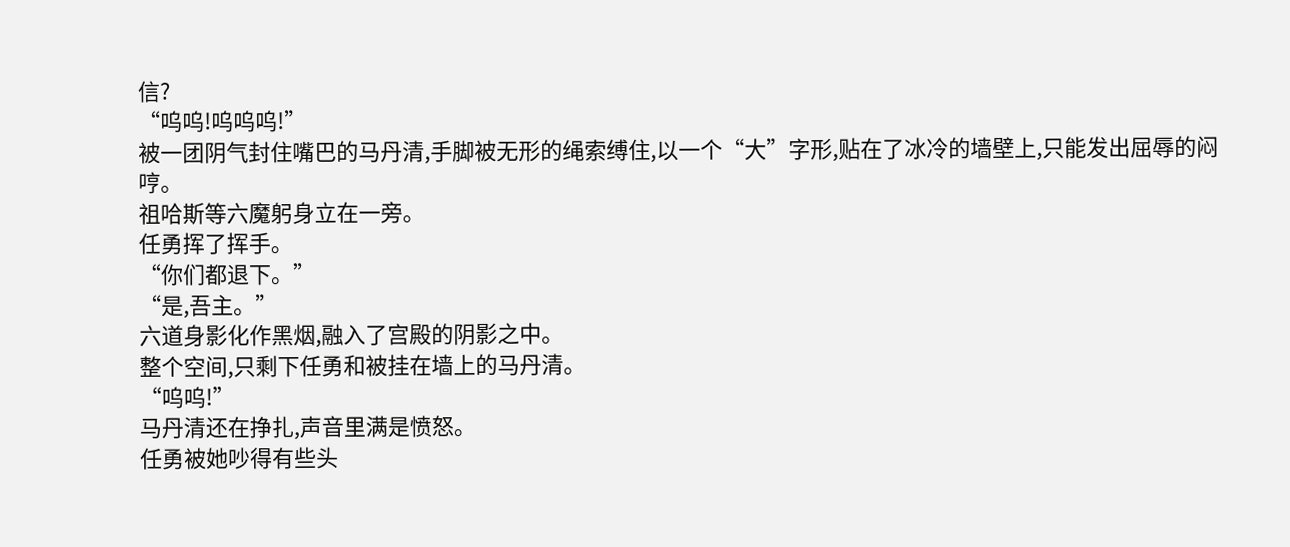信?
“呜呜!呜呜呜!”
被一团阴气封住嘴巴的马丹清,手脚被无形的绳索缚住,以一个“大”字形,贴在了冰冷的墙壁上,只能发出屈辱的闷哼。
祖哈斯等六魔躬身立在一旁。
任勇挥了挥手。
“你们都退下。”
“是,吾主。”
六道身影化作黑烟,融入了宫殿的阴影之中。
整个空间,只剩下任勇和被挂在墙上的马丹清。
“呜呜!”
马丹清还在挣扎,声音里满是愤怒。
任勇被她吵得有些头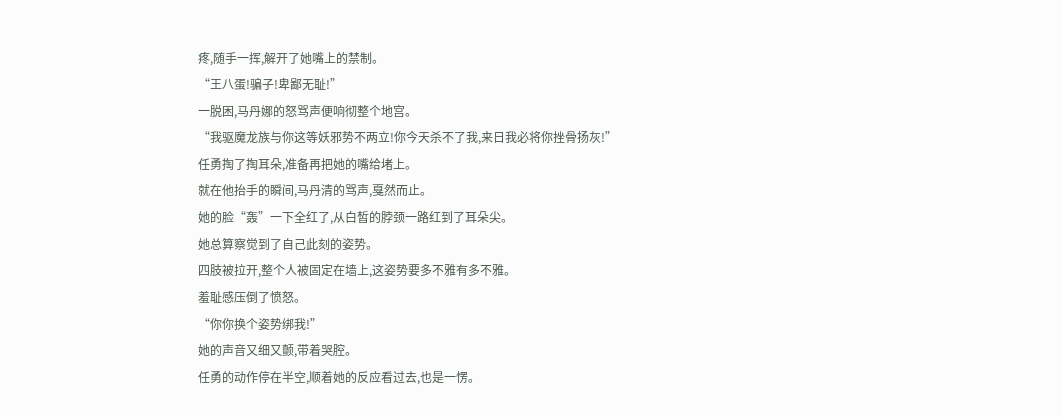疼,随手一挥,解开了她嘴上的禁制。
“王八蛋!骗子!卑鄙无耻!”
一脱困,马丹娜的怒骂声便响彻整个地宫。
“我驱魔龙族与你这等妖邪势不两立!你今天杀不了我,来日我必将你挫骨扬灰!”
任勇掏了掏耳朵,准备再把她的嘴给堵上。
就在他抬手的瞬间,马丹清的骂声,戛然而止。
她的脸“轰”一下全红了,从白皙的脖颈一路红到了耳朵尖。
她总算察觉到了自己此刻的姿势。
四肢被拉开,整个人被固定在墙上,这姿势要多不雅有多不雅。
羞耻感压倒了愤怒。
“你你换个姿势绑我!”
她的声音又细又颤,带着哭腔。
任勇的动作停在半空,顺着她的反应看过去,也是一愣。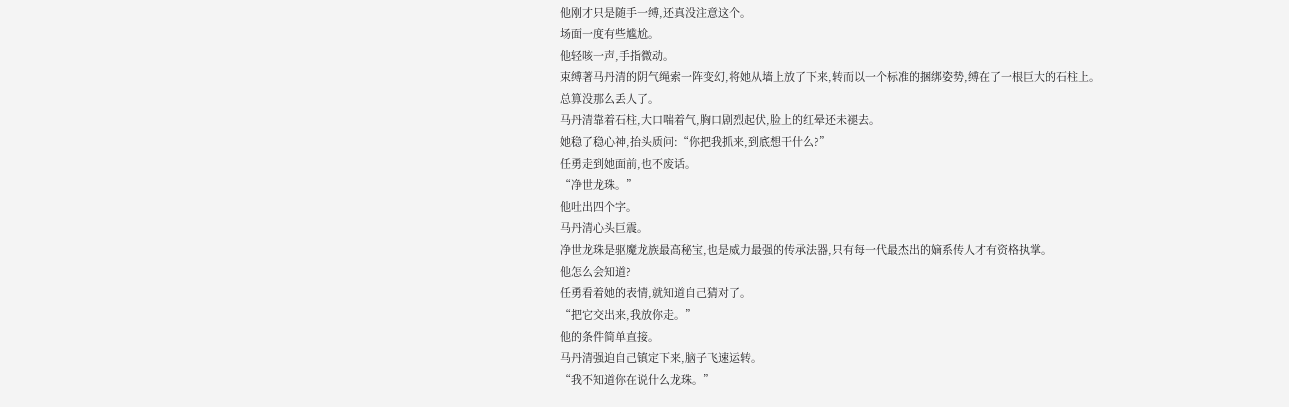他刚才只是随手一缚,还真没注意这个。
场面一度有些尴尬。
他轻咳一声,手指微动。
束缚著马丹清的阴气绳索一阵变幻,将她从墙上放了下来,转而以一个标准的捆绑姿势,缚在了一根巨大的石柱上。
总算没那么丢人了。
马丹清靠着石柱,大口喘着气,胸口剧烈起伏,脸上的红晕还未褪去。
她稳了稳心神,抬头质问:“你把我抓来,到底想干什么?”
任勇走到她面前,也不废话。
“净世龙珠。”
他吐出四个字。
马丹清心头巨震。
净世龙珠是驱魔龙族最高秘宝,也是威力最强的传承法器,只有每一代最杰出的嫡系传人才有资格执掌。
他怎么会知道?
任勇看着她的表情,就知道自己猜对了。
“把它交出来,我放你走。”
他的条件简单直接。
马丹清强迫自己镇定下来,脑子飞速运转。
“我不知道你在说什么龙珠。”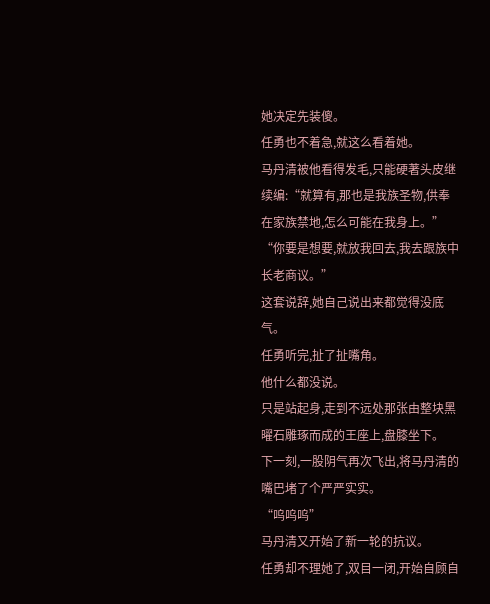她决定先装傻。
任勇也不着急,就这么看着她。
马丹清被他看得发毛,只能硬著头皮继续编:“就算有,那也是我族圣物,供奉在家族禁地,怎么可能在我身上。”
“你要是想要,就放我回去,我去跟族中长老商议。”
这套说辞,她自己说出来都觉得没底气。
任勇听完,扯了扯嘴角。
他什么都没说。
只是站起身,走到不远处那张由整块黑曜石雕琢而成的王座上,盘膝坐下。
下一刻,一股阴气再次飞出,将马丹清的嘴巴堵了个严严实实。
“呜呜呜”
马丹清又开始了新一轮的抗议。
任勇却不理她了,双目一闭,开始自顾自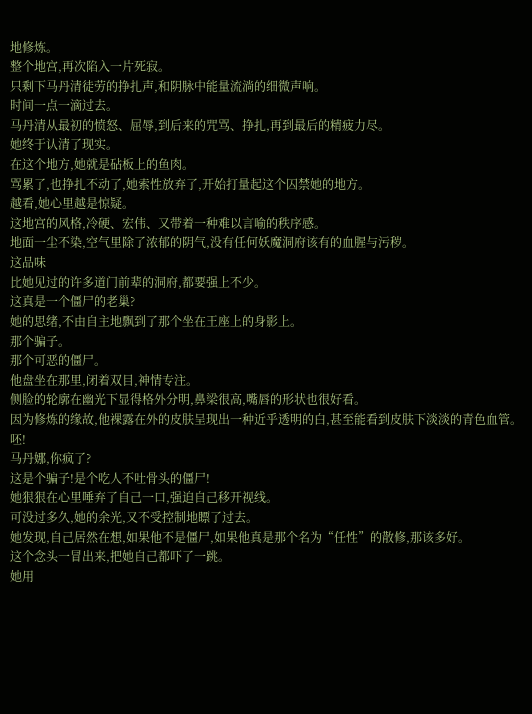地修炼。
整个地宫,再次陷入一片死寂。
只剩下马丹清徒劳的挣扎声,和阴脉中能量流淌的细微声响。
时间一点一滴过去。
马丹清从最初的愤怒、屈辱,到后来的咒骂、挣扎,再到最后的精疲力尽。
她终于认清了现实。
在这个地方,她就是砧板上的鱼肉。
骂累了,也挣扎不动了,她索性放弃了,开始打量起这个囚禁她的地方。
越看,她心里越是惊疑。
这地宫的风格,冷硬、宏伟、又带着一种难以言喻的秩序感。
地面一尘不染,空气里除了浓郁的阴气,没有任何妖魔洞府该有的血腥与污秽。
这品味
比她见过的许多道门前辈的洞府,都要强上不少。
这真是一个僵尸的老巢?
她的思绪,不由自主地飘到了那个坐在王座上的身影上。
那个骗子。
那个可恶的僵尸。
他盘坐在那里,闭着双目,神情专注。
侧脸的轮廓在幽光下显得格外分明,鼻梁很高,嘴唇的形状也很好看。
因为修炼的缘故,他裸露在外的皮肤呈现出一种近乎透明的白,甚至能看到皮肤下淡淡的青色血管。
呸!
马丹娜,你疯了?
这是个骗子!是个吃人不吐骨头的僵尸!
她狠狠在心里唾弃了自己一口,强迫自己移开视线。
可没过多久,她的余光,又不受控制地瞟了过去。
她发现,自己居然在想,如果他不是僵尸,如果他真是那个名为“任性”的散修,那该多好。
这个念头一冒出来,把她自己都吓了一跳。
她用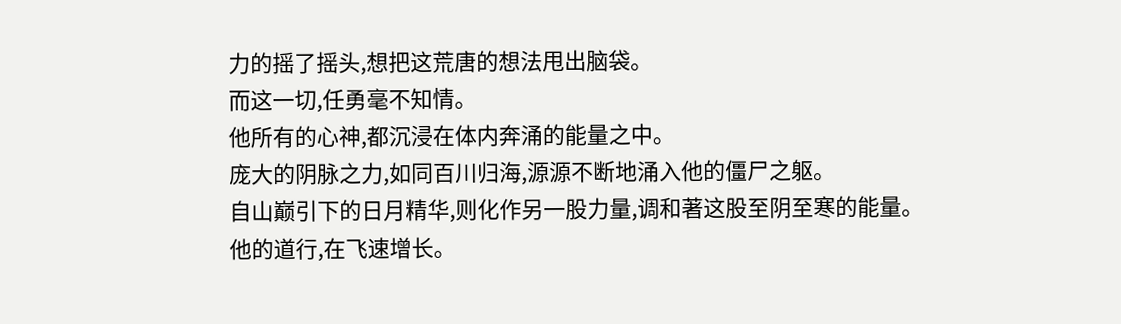力的摇了摇头,想把这荒唐的想法甩出脑袋。
而这一切,任勇毫不知情。
他所有的心神,都沉浸在体内奔涌的能量之中。
庞大的阴脉之力,如同百川归海,源源不断地涌入他的僵尸之躯。
自山巅引下的日月精华,则化作另一股力量,调和著这股至阴至寒的能量。
他的道行,在飞速增长。